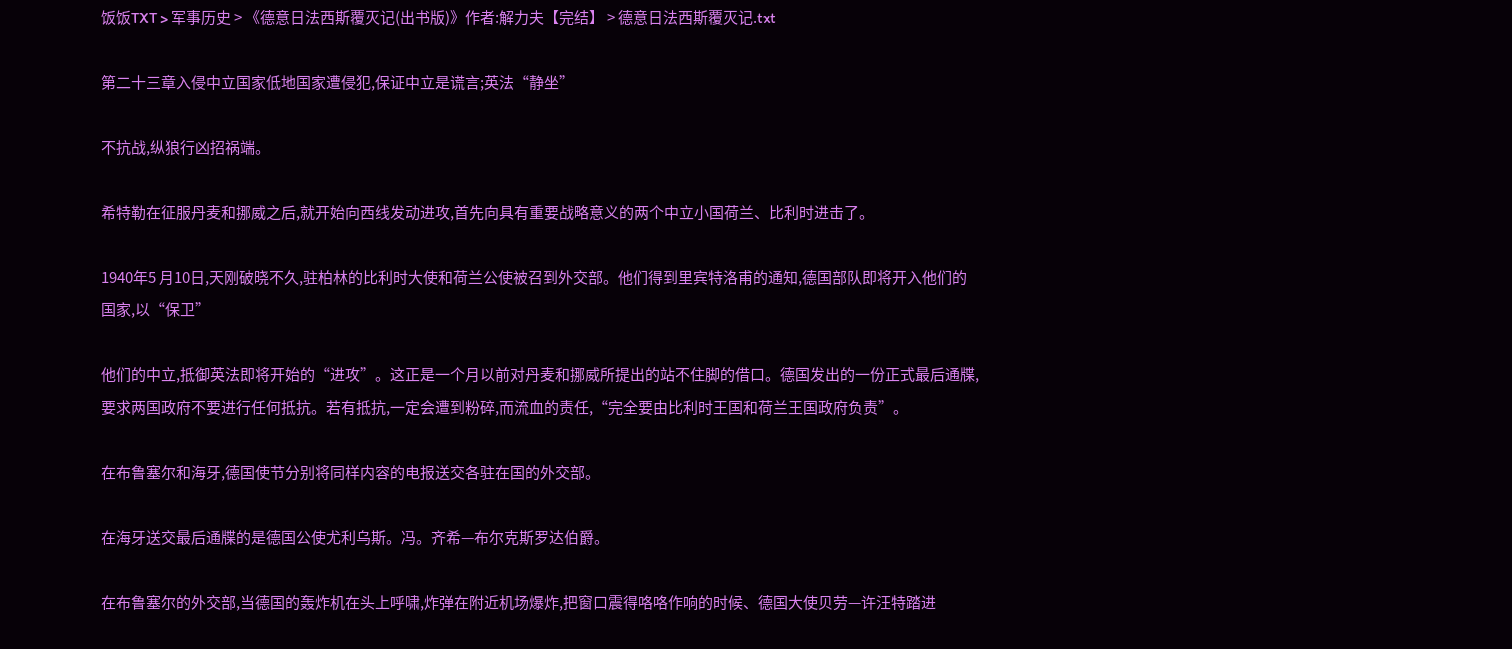饭饭TXT > 军事历史 > 《德意日法西斯覆灭记(出书版)》作者:解力夫【完结】 > 德意日法西斯覆灭记.txt

第二十三章入侵中立国家低地国家遭侵犯,保证中立是谎言;英法“静坐”

不抗战,纵狼行凶招祸端。

希特勒在征服丹麦和挪威之后,就开始向西线发动进攻,首先向具有重要战略意义的两个中立小国荷兰、比利时进击了。

1940年5 月10日,天刚破晓不久,驻柏林的比利时大使和荷兰公使被召到外交部。他们得到里宾特洛甫的通知,德国部队即将开入他们的国家,以“保卫”

他们的中立,抵御英法即将开始的“进攻”。这正是一个月以前对丹麦和挪威所提出的站不住脚的借口。德国发出的一份正式最后通牒,要求两国政府不要进行任何抵抗。若有抵抗,一定会遭到粉碎,而流血的责任,“完全要由比利时王国和荷兰王国政府负责”。

在布鲁塞尔和海牙,德国使节分别将同样内容的电报送交各驻在国的外交部。

在海牙送交最后通牒的是德国公使尤利乌斯。冯。齐希—布尔克斯罗达伯爵。

在布鲁塞尔的外交部,当德国的轰炸机在头上呼啸,炸弹在附近机场爆炸,把窗口震得咯咯作响的时候、德国大使贝劳—许汪特踏进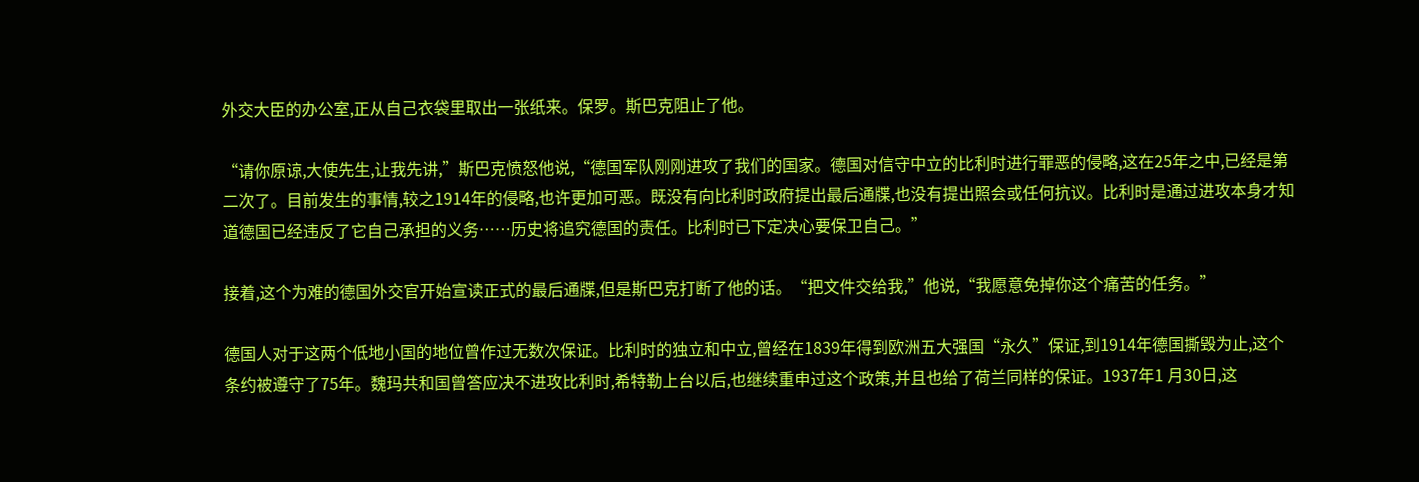外交大臣的办公室,正从自己衣袋里取出一张纸来。保罗。斯巴克阻止了他。

“请你原谅,大使先生,让我先讲,”斯巴克愤怒他说,“德国军队刚刚进攻了我们的国家。德国对信守中立的比利时进行罪恶的侵略,这在25年之中,已经是第二次了。目前发生的事情,较之1914年的侵略,也许更加可恶。既没有向比利时政府提出最后通牒,也没有提出照会或任何抗议。比利时是通过进攻本身才知道德国已经违反了它自己承担的义务……历史将追究德国的责任。比利时已下定决心要保卫自己。”

接着,这个为难的德国外交官开始宣读正式的最后通牒,但是斯巴克打断了他的话。“把文件交给我,”他说,“我愿意免掉你这个痛苦的任务。”

德国人对于这两个低地小国的地位曾作过无数次保证。比利时的独立和中立,曾经在1839年得到欧洲五大强国“永久”保证,到1914年德国撕毁为止,这个条约被遵守了75年。魏玛共和国曾答应决不进攻比利时,希特勒上台以后,也继续重申过这个政策,并且也给了荷兰同样的保证。1937年1 月30日,这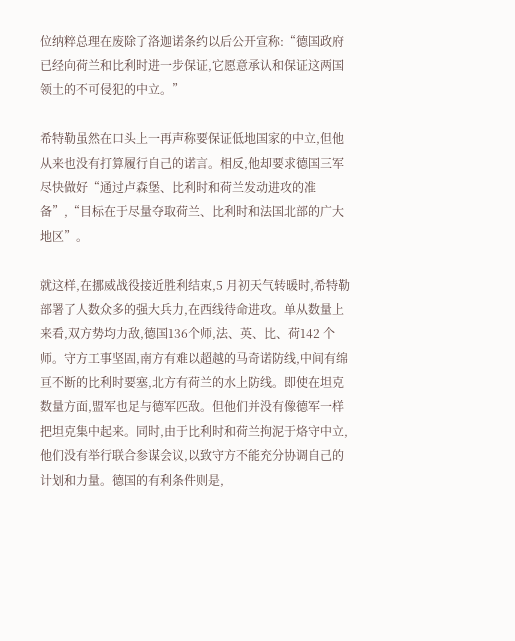位纳粹总理在废除了洛迦诺条约以后公开宣称:“德国政府已经向荷兰和比利时进一步保证,它愿意承认和保证这两国领土的不可侵犯的中立。”

希特勒虽然在口头上一再声称要保证低地国家的中立,但他从来也没有打算履行自己的诺言。相反,他却要求德国三军尽快做好“通过卢森堡、比利时和荷兰发动进攻的准备”,“目标在于尽量夺取荷兰、比利时和法国北部的广大地区”。

就这样,在挪威战役接近胜利结束,5 月初天气转暖时,希特勒部署了人数众多的强大兵力,在西线待命进攻。单从数量上来看,双方势均力敌,德国136个师,法、英、比、荷142 个师。守方工事坚固,南方有难以超越的马奇诺防线,中间有绵亘不断的比利时要塞,北方有荷兰的水上防线。即使在坦克数量方面,盟军也足与德军匹敌。但他们并没有像德军一样把坦克集中起来。同时,由于比利时和荷兰拘泥于烙守中立,他们没有举行联合参谋会议,以致守方不能充分协调自己的计划和力量。德国的有利条件则是,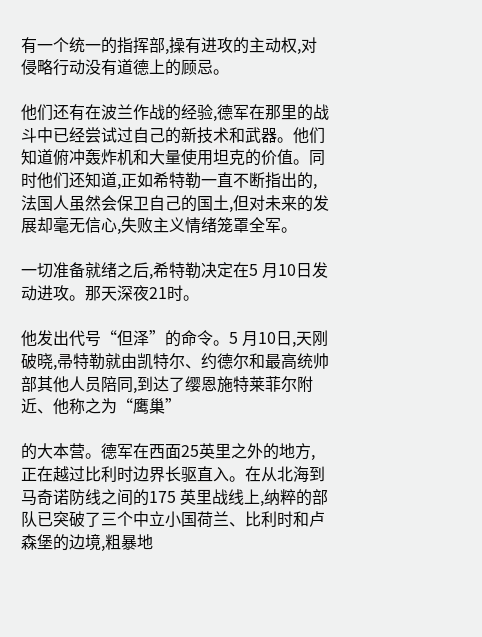有一个统一的指挥部,操有进攻的主动权,对侵略行动没有道德上的顾忌。

他们还有在波兰作战的经验,德军在那里的战斗中已经尝试过自己的新技术和武器。他们知道俯冲轰炸机和大量使用坦克的价值。同时他们还知道,正如希特勒一直不断指出的,法国人虽然会保卫自己的国土,但对未来的发展却毫无信心,失败主义情绪笼罩全军。

一切准备就绪之后,希特勒决定在5 月10日发动进攻。那天深夜21时。

他发出代号“但泽”的命令。5 月10日,天刚破晓,帚特勒就由凯特尔、约德尔和最高统帅部其他人员陪同,到达了缨恩施特莱菲尔附近、他称之为“鹰巢”

的大本营。德军在西面25英里之外的地方,正在越过比利时边界长驱直入。在从北海到马奇诺防线之间的175 英里战线上,纳粹的部队已突破了三个中立小国荷兰、比利时和卢森堡的边境,粗暴地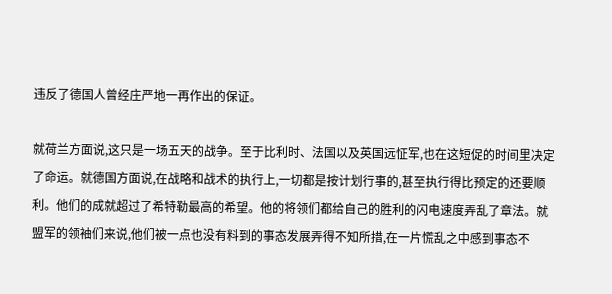违反了德国人曾经庄严地一再作出的保证。

就荷兰方面说,这只是一场五天的战争。至于比利时、法国以及英国远怔军,也在这短促的时间里决定了命运。就德国方面说,在战略和战术的执行上,一切都是按计划行事的,甚至执行得比预定的还要顺利。他们的成就超过了希特勒最高的希望。他的将领们都给自己的胜利的闪电速度弄乱了章法。就盟军的领袖们来说,他们被一点也没有料到的事态发展弄得不知所措,在一片慌乱之中感到事态不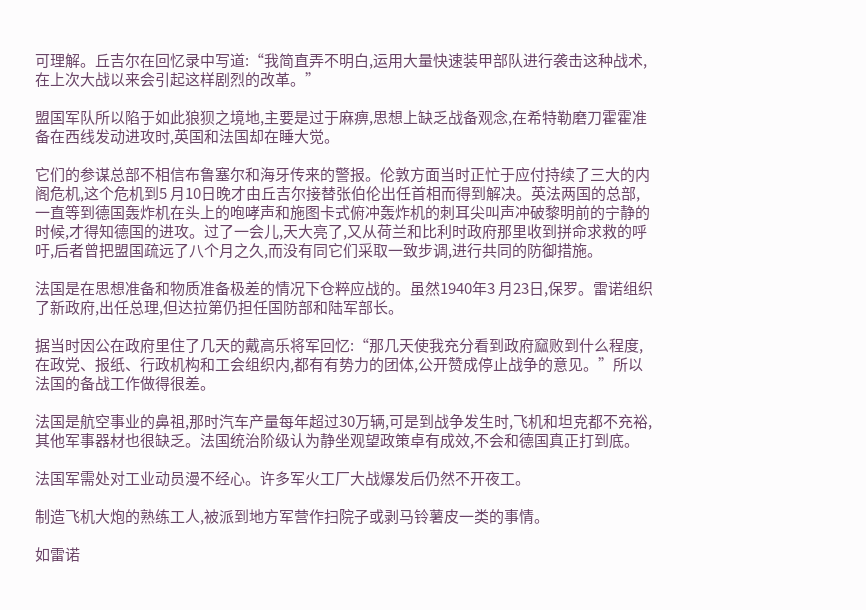可理解。丘吉尔在回忆录中写道:“我简直弄不明白,运用大量快速装甲部队进行袭击这种战术,在上次大战以来会引起这样剧烈的改革。”

盟国军队所以陷于如此狼狈之境地,主要是过于麻痹,思想上缺乏战备观念,在希特勒磨刀霍霍准备在西线发动进攻时,英国和法国却在睡大觉。

它们的参谋总部不相信布鲁塞尔和海牙传来的警报。伦敦方面当时正忙于应付持续了三大的内阁危机,这个危机到5 月10日晚才由丘吉尔接替张伯伦出任首相而得到解决。英法两国的总部,一直等到德国轰炸机在头上的咆哮声和施图卡式俯冲轰炸机的刺耳尖叫声冲破黎明前的宁静的时候,才得知德国的进攻。过了一会儿,天大亮了,又从荷兰和比利时政府那里收到拼命求救的呼吁,后者曾把盟国疏远了八个月之久,而没有同它们采取一致步调,进行共同的防御措施。

法国是在思想准备和物质准备极差的情况下仓粹应战的。虽然1940年3 月23日,保罗。雷诺组织了新政府,出任总理,但达拉第仍担任国防部和陆军部长。

据当时因公在政府里住了几天的戴高乐将军回忆:“那几天使我充分看到政府窳败到什么程度,在政党、报纸、行政机构和工会组织内,都有有势力的团体,公开赞成停止战争的意见。”所以法国的备战工作做得很差。

法国是航空事业的鼻祖,那时汽车产量每年超过30万辆,可是到战争发生时,飞机和坦克都不充裕,其他军事器材也很缺乏。法国统治阶级认为静坐观望政策卓有成效,不会和德国真正打到底。

法国军需处对工业动员漫不经心。许多军火工厂大战爆发后仍然不开夜工。

制造飞机大炮的熟练工人,被派到地方军营作扫院子或剥马铃薯皮一类的事情。

如雷诺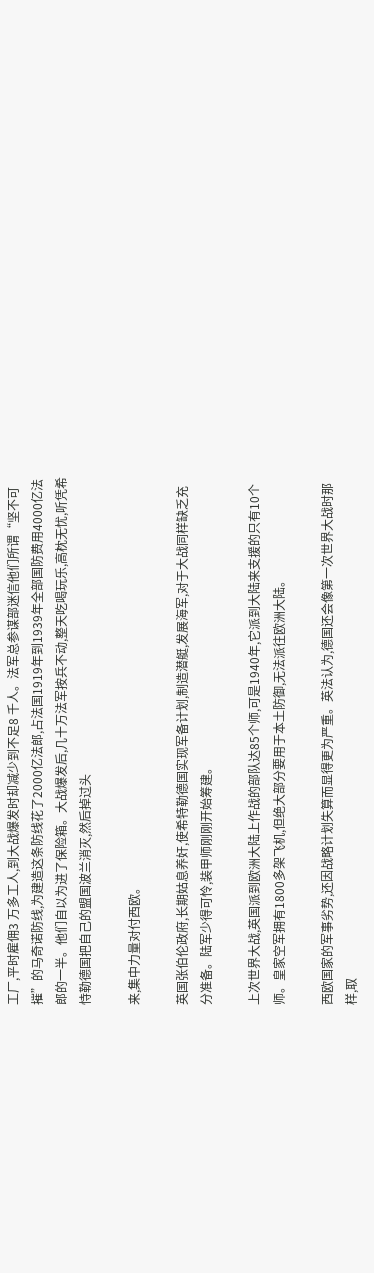工厂,平时雇佣3 万多工人,到大战爆发时却减少到不足8 千人。法军总参谋部迷信他们所谓“坚不可摧”的马奇诺防线,为建造这条防线花了2000亿法郎,占法国1919年到1939年全部国防费用4000亿法郎的一半。他们自以为进了保险箱。大战爆发后,几十万法军按兵不动,整天吃喝玩乐,高枕无忧,听凭希恃勒德国把自己的盟国波兰消灭,然后掉过头

来,集中力量对付西欧。

英国张伯伦政府,长期姑息养奸,使希特勒德国实现军备计划,制造潜艇,发展海军,对于大战同样缺乏充分准备。陆军少得可怜,装甲师刚刚开始筹建。

上次世界大战,英国派到欧洲大陆上作战的部队达85个师,可是1940年,它派到大陆来支援的只有10个师。皇家空军拥有1800多架飞机,但绝大部分要用于本土防御,无法派往欧洲大陆。

西欧国家的军事劣势,还因战略计划失算而显得更为严重。英法认为,德国还会像第一次世界大战时那样,取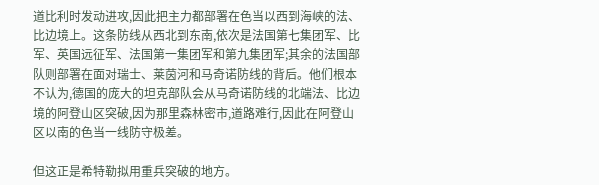道比利时发动进攻,因此把主力都部署在色当以西到海峡的法、比边境上。这条防线从西北到东南,依次是法国第七集团军、比军、英国远征军、法国第一集团军和第九集团军;其余的法国部队则部署在面对瑞士、莱茵河和马奇诺防线的背后。他们根本不认为,德国的庞大的坦克部队会从马奇诺防线的北端法、比边境的阿登山区突破,因为那里森林密市,道路难行,因此在阿登山区以南的色当一线防守极差。

但这正是希特勒拟用重兵突破的地方。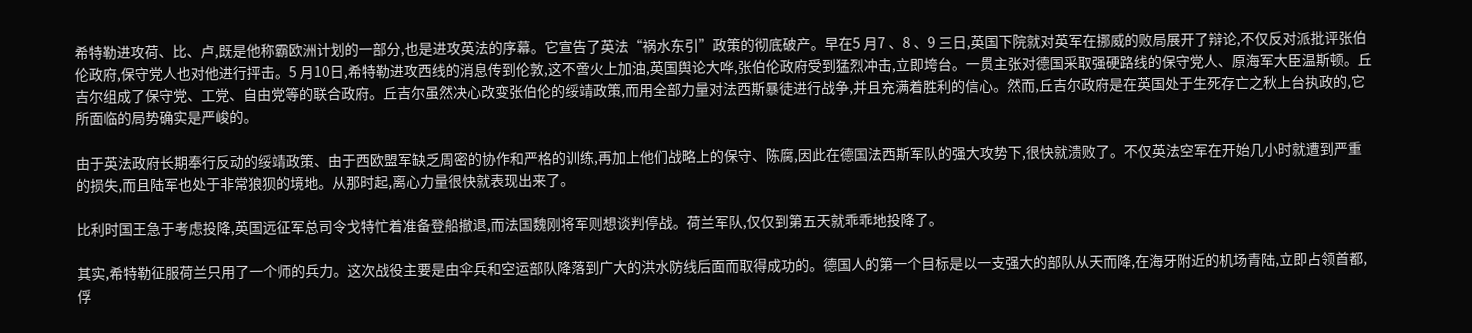希特勒进攻荷、比、卢,既是他称霸欧洲计划的一部分,也是进攻英法的序幕。它宣告了英法“祸水东引”政策的彻底破产。早在5 月7 、8 、9 三日,英国下院就对英军在挪威的败局展开了辩论,不仅反对派批评张伯伦政府,保守党人也对他进行抨击。5 月10日,希特勒进攻西线的消息传到伦敦,这不啻火上加油,英国舆论大哗,张伯伦政府受到猛烈冲击,立即垮台。一贯主张对德国采取强硬路线的保守党人、原海军大臣温斯顿。丘吉尔组成了保守党、工党、自由党等的联合政府。丘吉尔虽然决心改变张伯伦的绥靖政策,而用全部力量对法西斯暴徒进行战争,并且充满着胜利的信心。然而,丘吉尔政府是在英国处于生死存亡之秋上台执政的,它所面临的局势确实是严峻的。

由于英法政府长期奉行反动的绥靖政策、由于西欧盟军缺乏周密的协作和严格的训练,再加上他们战略上的保守、陈腐,因此在德国法西斯军队的强大攻势下,很快就溃败了。不仅英法空军在开始几小时就遭到严重的损失,而且陆军也处于非常狼狈的境地。从那时起,离心力量很快就表现出来了。

比利时国王急于考虑投降,英国远征军总司令戈特忙着准备登船撤退,而法国魏刚将军则想谈判停战。荷兰军队,仅仅到第五天就乖乖地投降了。

其实,希特勒征服荷兰只用了一个师的兵力。这次战役主要是由伞兵和空运部队降落到广大的洪水防线后面而取得成功的。德国人的第一个目标是以一支强大的部队从天而降,在海牙附近的机场青陆,立即占领首都,俘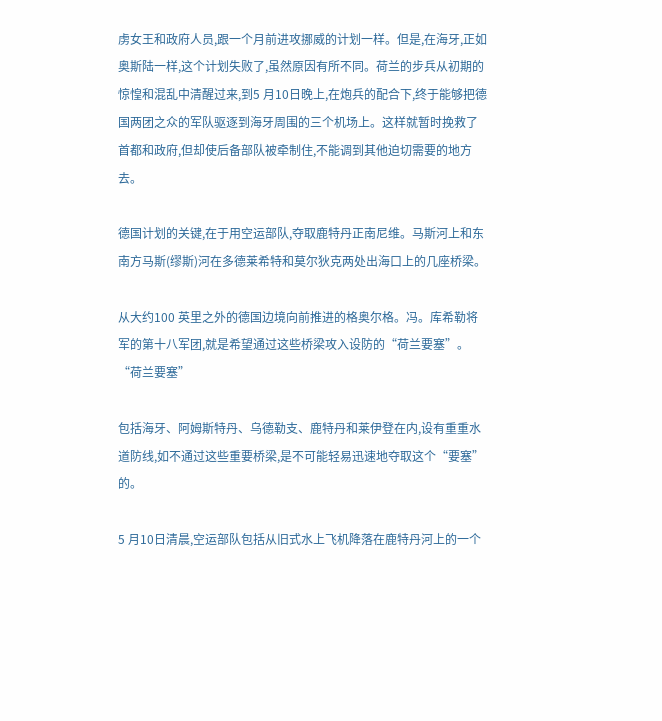虏女王和政府人员,跟一个月前进攻挪威的计划一样。但是,在海牙,正如奥斯陆一样,这个计划失败了,虽然原因有所不同。荷兰的步兵从初期的惊惶和混乱中清醒过来,到5 月10日晚上,在炮兵的配合下,终于能够把德国两团之众的军队驱逐到海牙周围的三个机场上。这样就暂时挽救了首都和政府,但却使后备部队被牵制住,不能调到其他迫切需要的地方去。

德国计划的关键,在于用空运部队,夺取鹿特丹正南尼维。马斯河上和东南方马斯(缪斯)河在多德莱希特和莫尔狄克两处出海口上的几座桥梁。

从大约100 英里之外的德国边境向前推进的格奥尔格。冯。库希勒将军的第十八军团,就是希望通过这些桥梁攻入设防的“荷兰要塞”。“荷兰要塞”

包括海牙、阿姆斯特丹、乌德勒支、鹿特丹和莱伊登在内,设有重重水道防线,如不通过这些重要桥梁,是不可能轻易迅速地夺取这个“要塞”的。

5 月10日清晨,空运部队包括从旧式水上飞机降落在鹿特丹河上的一个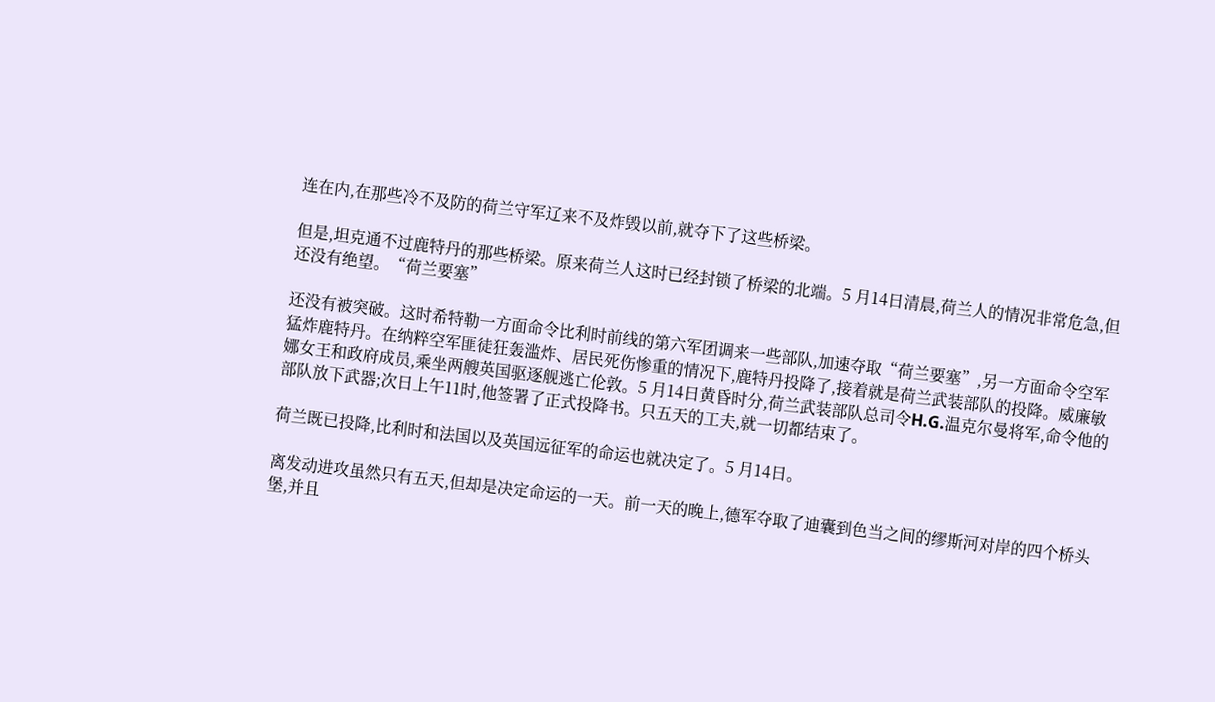连在内,在那些冷不及防的荷兰守军辽来不及炸毁以前,就夺下了这些桥梁。

但是,坦克通不过鹿特丹的那些桥梁。原来荷兰人这时已经封锁了桥梁的北端。5 月14日清晨,荷兰人的情况非常危急,但还没有绝望。“荷兰要塞”

还没有被突破。这时希特勒一方面命令比利时前线的第六军团调来一些部队,加速夺取“荷兰要塞”,另一方面命令空军猛炸鹿特丹。在纳粹空军匪徒狂轰滥炸、居民死伤惨重的情况下,鹿特丹投降了,接着就是荷兰武装部队的投降。威廉敏娜女王和政府成员,乘坐两艘英国驱逐舰逃亡伦敦。5 月14日黄昏时分,荷兰武装部队总司令H.G.温克尔曼将军,命令他的部队放下武器;次日上午11时,他签署了正式投降书。只五天的工夫,就一切都结束了。

荷兰既已投降,比利时和法国以及英国远征军的命运也就决定了。5 月14日。

离发动进攻虽然只有五天,但却是决定命运的一天。前一天的晚上,德军夺取了迪囊到色当之间的缪斯河对岸的四个桥头堡,并且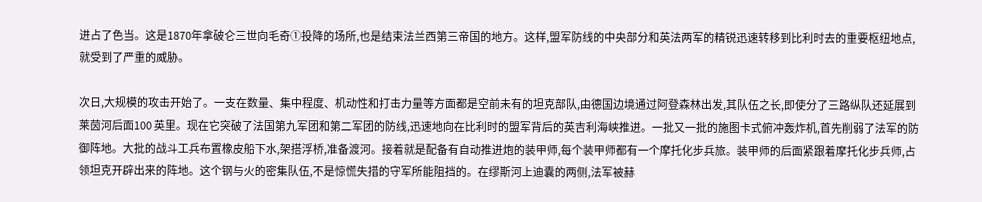进占了色当。这是1870年拿破仑三世向毛奇①投降的场所,也是结束法兰西第三帝国的地方。这样,盟军防线的中央部分和英法两军的精锐迅速转移到比利时去的重要枢纽地点,就受到了严重的威胁。

次日,大规模的攻击开始了。一支在数量、集中程度、机动性和打击力量等方面都是空前未有的坦克部队,由德国边境通过阿登森林出发,其队伍之长,即使分了三路纵队还延展到莱茵河后面100 英里。现在它突破了法国第九军团和第二军团的防线,迅速地向在比利时的盟军背后的英吉利海峡推进。一批又一批的施图卡式俯冲轰炸机,首先削弱了法军的防御阵地。大批的战斗工兵布置橡皮船下水,架搭浮桥,准备渡河。接着就是配备有自动推进炮的装甲师,每个装甲师都有一个摩托化步兵旅。装甲师的后面紧跟着摩托化步兵师,占领坦克开辟出来的阵地。这个钢与火的密集队伍,不是惊慌失措的守军所能阻挡的。在缪斯河上迪囊的两侧,法军被赫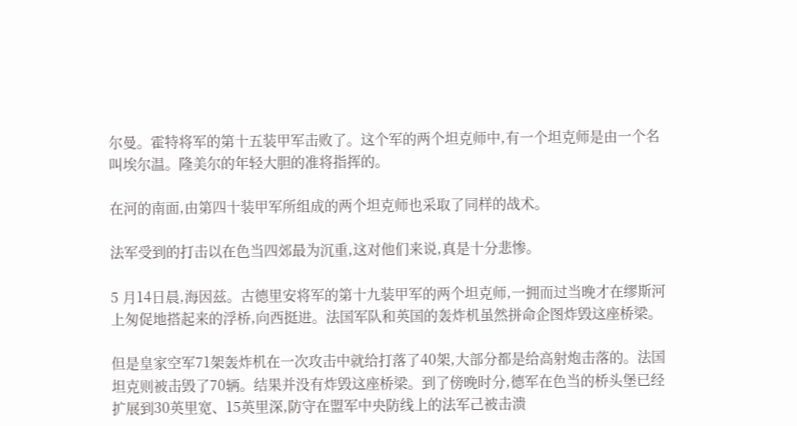尔曼。霍特将军的第十五装甲军击败了。这个军的两个坦克师中,有一个坦克师是由一个名叫埃尔温。隆美尔的年轻大胆的准将指挥的。

在河的南面,由第四十装甲军所组成的两个坦克师也采取了同样的战术。

法军受到的打击以在色当四郊最为沉重,这对他们来说,真是十分悲惨。

5 月14日晨,海因兹。古德里安将军的第十九装甲军的两个坦克师,一拥而过当晚才在缪斯河上匆促地搭起来的浮桥,向西挺进。法国军队和英国的轰炸机虽然拼命企图炸毁这座桥梁。

但是皇家空军71架轰炸机在一次攻击中就给打落了40架,大部分都是给高射炮击落的。法国坦克则被击毁了70辆。结果并没有炸毁这座桥梁。到了傍晚时分,德军在色当的桥头堡已经扩展到30英里宽、15英里深,防守在盟军中央防线上的法军己被击溃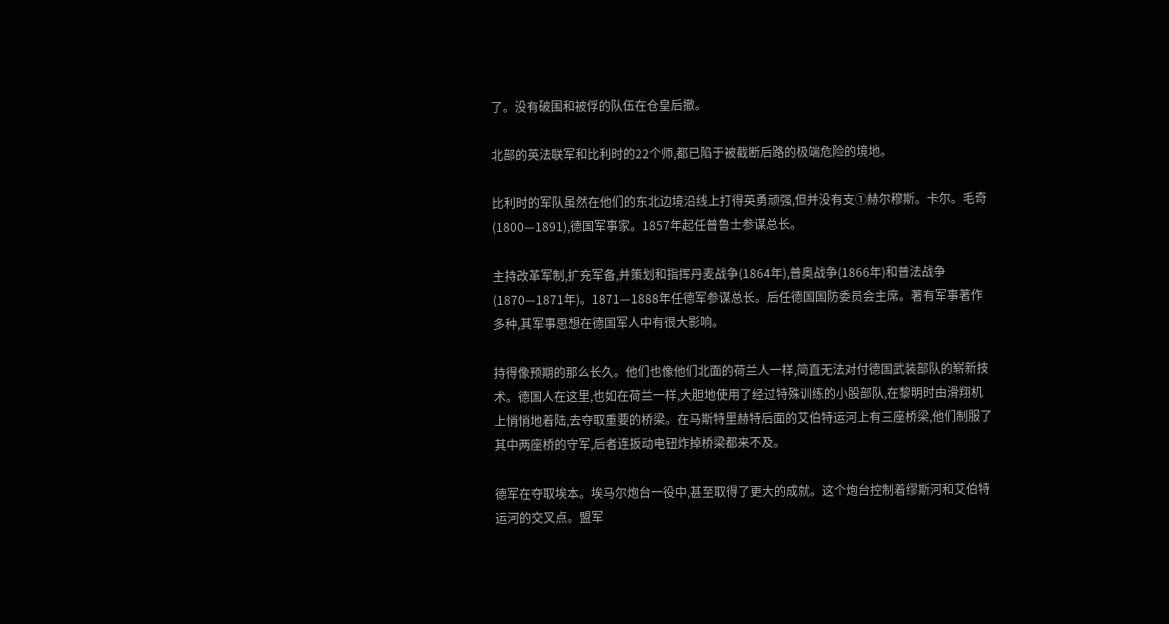了。没有破围和被俘的队伍在仓皇后撤。

北部的英法联军和比利时的22个师,都已陷于被截断后路的极端危险的境地。

比利时的军队虽然在他们的东北边境沿线上打得英勇顽强,但并没有支①赫尔穆斯。卡尔。毛奇(1800—1891),德国军事家。1857年起任普鲁士参谋总长。

主持改革军制,扩充军备,并策划和指挥丹麦战争(1864年),普奥战争(1866年)和普法战争(1870—1871年)。1871—1888年任德军参谋总长。后任德国国防委员会主席。著有军事著作多种,其军事思想在德国军人中有很大影响。

持得像预期的那么长久。他们也像他们北面的荷兰人一样,简直无法对付德国武装部队的崭新技术。德国人在这里,也如在荷兰一样,大胆地使用了经过特殊训练的小股部队,在黎明时由滑翔机上悄悄地着陆,去夺取重要的桥梁。在马斯特里赫特后面的艾伯特运河上有三座桥梁,他们制服了其中两座桥的守军,后者连扳动电钮炸掉桥梁都来不及。

德军在夺取埃本。埃马尔炮台一役中,甚至取得了更大的成就。这个炮台控制着缪斯河和艾伯特运河的交叉点。盟军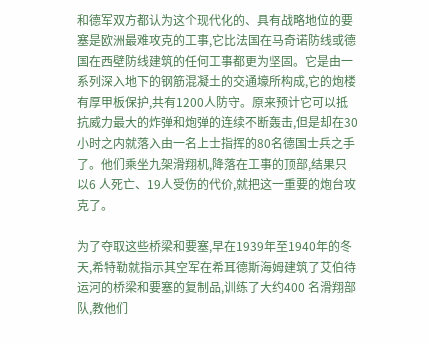和德军双方都认为这个现代化的、具有战略地位的要塞是欧洲最难攻克的工事,它比法国在马奇诺防线或德国在西壁防线建筑的任何工事都更为坚固。它是由一系列深入地下的钢筋混凝土的交通壕所构成,它的炮楼有厚甲板保护,共有1200人防守。原来预计它可以抵抗威力最大的炸弹和炮弹的连续不断轰击,但是却在30小时之内就落入由一名上士指挥的80名德国士兵之手了。他们乘坐九架滑翔机,降落在工事的顶部,结果只以6 人死亡、19人受伤的代价,就把这一重要的炮台攻克了。

为了夺取这些桥梁和要塞,早在1939年至1940年的冬天,希特勒就指示其空军在希耳德斯海姆建筑了艾伯待运河的桥梁和要塞的复制品,训练了大约400 名滑翔部队,教他们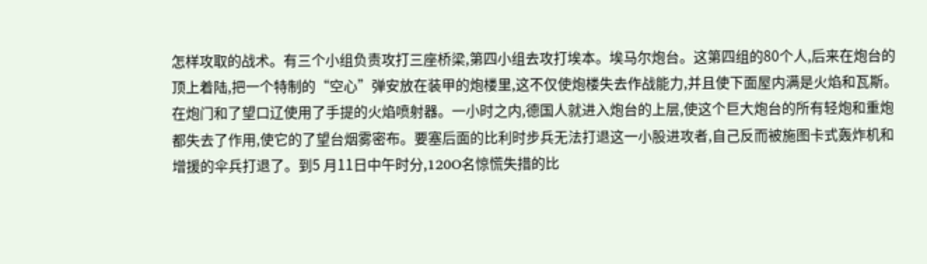怎样攻取的战术。有三个小组负责攻打三座桥梁,第四小组去攻打埃本。埃马尔炮台。这第四组的80个人,后来在炮台的顶上着陆,把一个特制的“空心”弹安放在装甲的炮楼里,这不仅使炮楼失去作战能力,并且使下面屋内满是火焰和瓦斯。在炮门和了望口辽使用了手提的火焰喷射器。一小时之内,德国人就进入炮台的上层,使这个巨大炮台的所有轻炮和重炮都失去了作用,使它的了望台烟雾密布。要塞后面的比利时步兵无法打退这一小股进攻者,自己反而被施图卡式轰炸机和增援的伞兵打退了。到5 月11日中午时分,120O名惊慌失措的比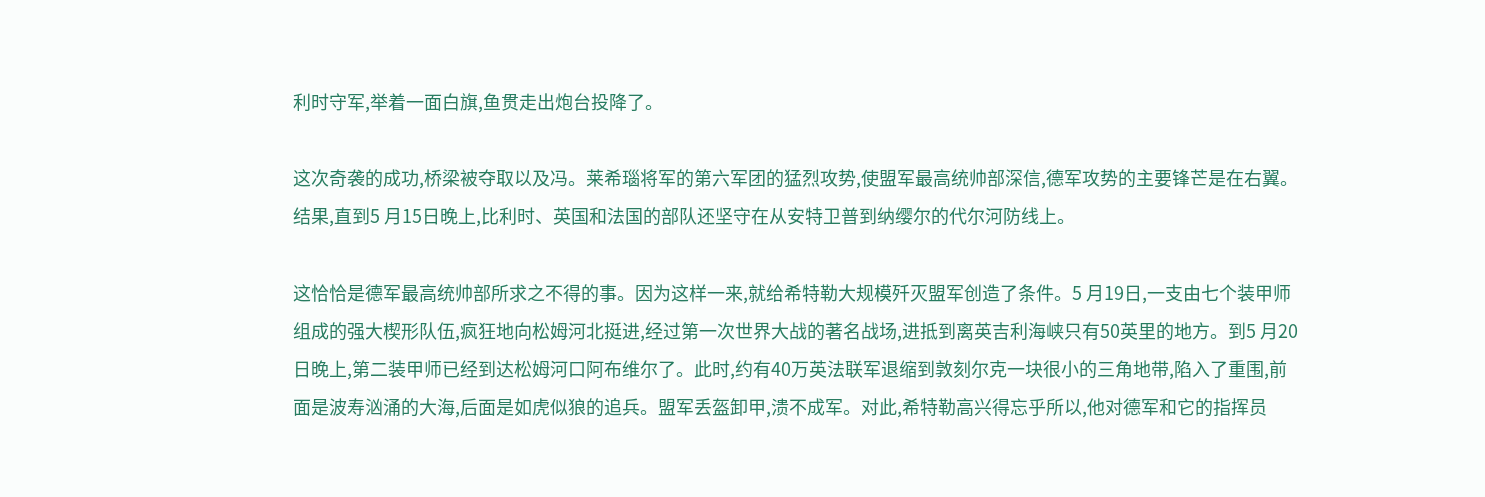利时守军,举着一面白旗,鱼贯走出炮台投降了。

这次奇袭的成功,桥梁被夺取以及冯。莱希瑙将军的第六军团的猛烈攻势,使盟军最高统帅部深信,德军攻势的主要锋芒是在右翼。结果,直到5 月15日晚上,比利时、英国和法国的部队还坚守在从安特卫普到纳缨尔的代尔河防线上。

这恰恰是德军最高统帅部所求之不得的事。因为这样一来,就给希特勒大规模歼灭盟军创造了条件。5 月19日,一支由七个装甲师组成的强大楔形队伍,疯狂地向松姆河北挺进,经过第一次世界大战的著名战场,进抵到离英吉利海峡只有50英里的地方。到5 月20日晚上,第二装甲师已经到达松姆河口阿布维尔了。此时,约有40万英法联军退缩到敦刻尔克一块很小的三角地带,陷入了重围,前面是波寿汹涌的大海,后面是如虎似狼的追兵。盟军丢盔卸甲,溃不成军。对此,希特勒高兴得忘乎所以,他对德军和它的指挥员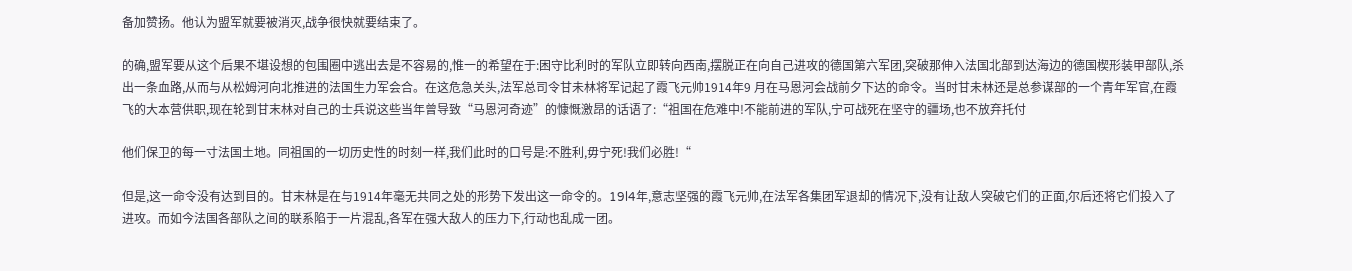备加赞扬。他认为盟军就要被消灭,战争很快就要结束了。

的确,盟军要从这个后果不堪设想的包围圈中逃出去是不容易的,惟一的希望在于:困守比利时的军队立即转向西南,摆脱正在向自己进攻的德国第六军团,突破那伸入法国北部到达海边的德国楔形装甲部队,杀出一条血路,从而与从松姆河向北推进的法国生力军会合。在这危急关头,法军总司令甘未林将军记起了霞飞元帅1914年9 月在马恩河会战前夕下达的命令。当时甘未林还是总参谋部的一个青年军官,在霞飞的大本营供职,现在轮到甘末林对自己的士兵说这些当年曾导致“马恩河奇迹”的慷慨激昂的话语了:“祖国在危难中!不能前进的军队,宁可战死在坚守的疆场,也不放弃托付

他们保卫的每一寸法国土地。同祖国的一切历史性的时刻一样,我们此时的口号是:不胜利,毋宁死!我们必胜!“

但是,这一命令没有达到目的。甘末林是在与1914年毫无共同之处的形势下发出这一命令的。19l4年,意志坚强的霞飞元帅,在法军各集团军退却的情况下,没有让敌人突破它们的正面,尔后还将它们投入了进攻。而如今法国各部队之间的联系陷于一片混乱,各军在强大敌人的压力下,行动也乱成一团。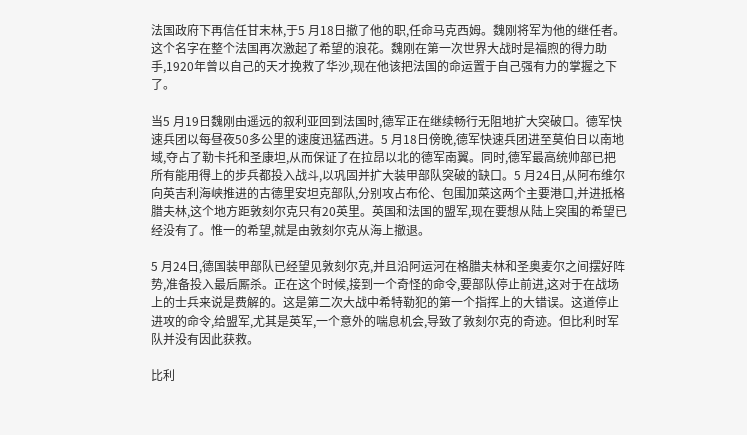法国政府下再信任甘末林,于5 月18日撤了他的职,任命马克西姆。魏刚将军为他的继任者。这个名字在整个法国再次激起了希望的浪花。魏刚在第一次世界大战时是福煦的得力助手,1920年曾以自己的天才挽救了华沙,现在他该把法国的命运置于自己强有力的掌握之下了。

当5 月19日魏刚由遥远的叙利亚回到法国时,德军正在继续畅行无阻地扩大突破口。德军快速兵团以每昼夜50多公里的速度迅猛西进。5 月18日傍晚,德军快速兵团进至莫伯日以南地域,夺占了勒卡托和圣康坦,从而保证了在拉昂以北的德军南翼。同时,德军最高统帅部已把所有能用得上的步兵都投入战斗,以巩固并扩大装甲部队突破的缺口。5 月24日,从阿布维尔向英吉利海峡推进的古德里安坦克部队,分别攻占布伦、包围加菜这两个主要港口,并进抵格腊夫林,这个地方距敦刻尔克只有20英里。英国和法国的盟军,现在要想从陆上突围的希望已经没有了。惟一的希望,就是由敦刻尔克从海上撤退。

5 月24日,德国装甲部队已经望见敦刻尔克,并且沿阿运河在格腊夫林和圣奥麦尔之间摆好阵势,准备投入最后厮杀。正在这个时候,接到一个奇怪的命令,要部队停止前进,这对于在战场上的士兵来说是费解的。这是第二次大战中希特勒犯的第一个指挥上的大错误。这道停止进攻的命令,给盟军,尤其是英军,一个意外的喘息机会,导致了敦刻尔克的奇迹。但比利时军队并没有因此获救。

比利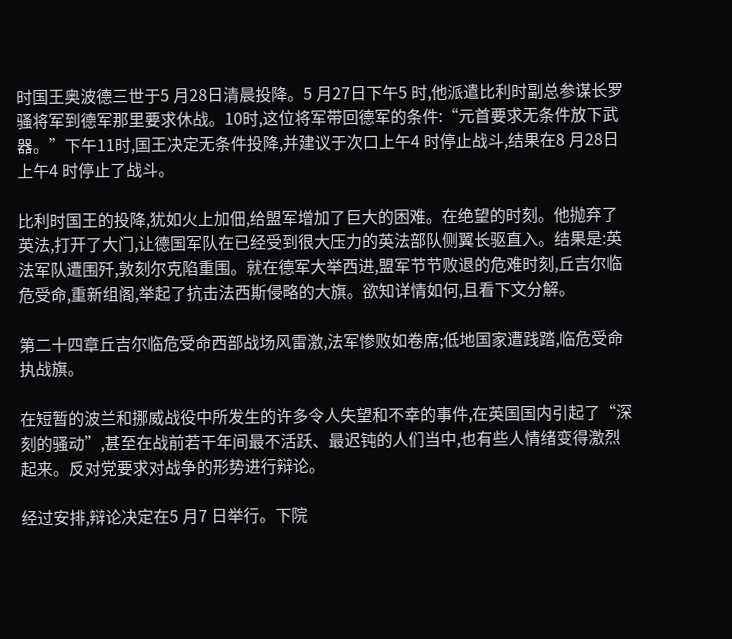时国王奥波德三世于5 月28日清晨投降。5 月27日下午5 时,他派遣比利时副总参谋长罗骚将军到德军那里要求休战。10时,这位将军带回德军的条件:“元首要求无条件放下武器。”下午11时,国王决定无条件投降,并建议于次口上午4 时停止战斗,结果在8 月28日上午4 时停止了战斗。

比利时国王的投降,犹如火上加佃,给盟军增加了巨大的困难。在绝望的时刻。他抛弃了英法,打开了大门,让德国军队在已经受到很大压力的英法部队侧翼长驱直入。结果是:英法军队遭围歼,敦刻尔克陷重围。就在德军大举西进,盟军节节败退的危难时刻,丘吉尔临危受命,重新组阁,举起了抗击法西斯侵略的大旗。欲知详情如何,且看下文分解。

第二十四章丘吉尔临危受命西部战场风雷激,法军惨败如卷席;低地国家遭践踏,临危受命执战旗。

在短暂的波兰和挪威战役中所发生的许多令人失望和不幸的事件,在英国国内引起了“深刻的骚动”,甚至在战前若干年间最不活跃、最迟钝的人们当中,也有些人情绪变得激烈起来。反对党要求对战争的形势进行辩论。

经过安排,辩论决定在5 月7 日举行。下院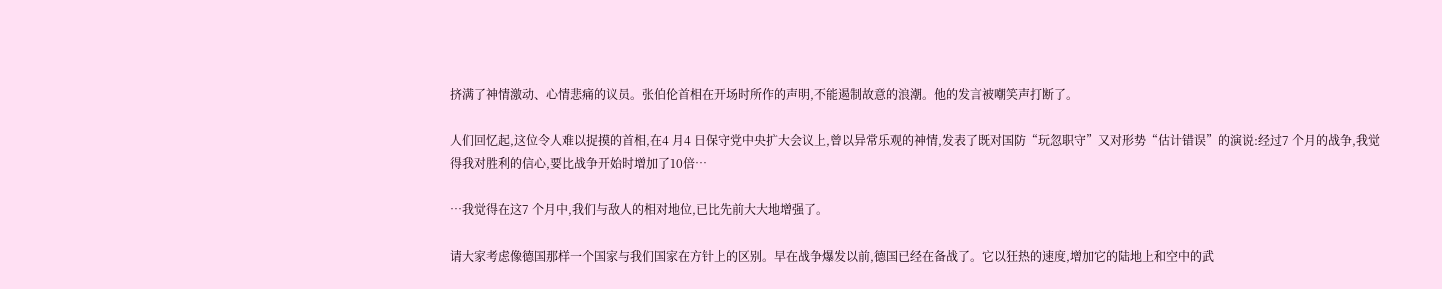挤满了神情激动、心情悲痛的议员。张伯伦首相在开场时所作的声明,不能遏制故意的浪潮。他的发言被嘲笑声打断了。

人们回忆起,这位令人难以捉摸的首相,在4 月4 日保守党中央扩大会议上,曾以异常乐观的神情,发表了既对国防“玩忽职守”又对形势“估计错误”的演说:经过7 个月的战争,我觉得我对胜利的信心,要比战争开始时增加了10倍…

…我觉得在这7 个月中,我们与敌人的相对地位,已比先前大大地增强了。

请大家考虑像德国那样一个国家与我们国家在方针上的区别。早在战争爆发以前,德国已经在备战了。它以狂热的速度,增加它的陆地上和空中的武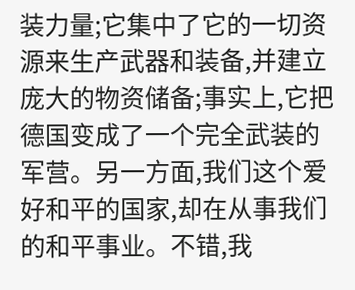装力量;它集中了它的一切资源来生产武器和装备,并建立庞大的物资储备;事实上,它把德国变成了一个完全武装的军营。另一方面,我们这个爱好和平的国家,却在从事我们的和平事业。不错,我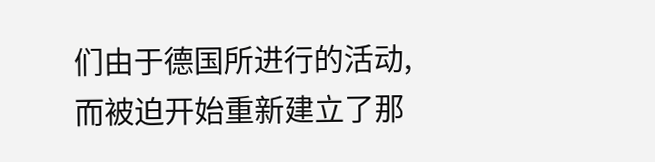们由于德国所进行的活动,而被迫开始重新建立了那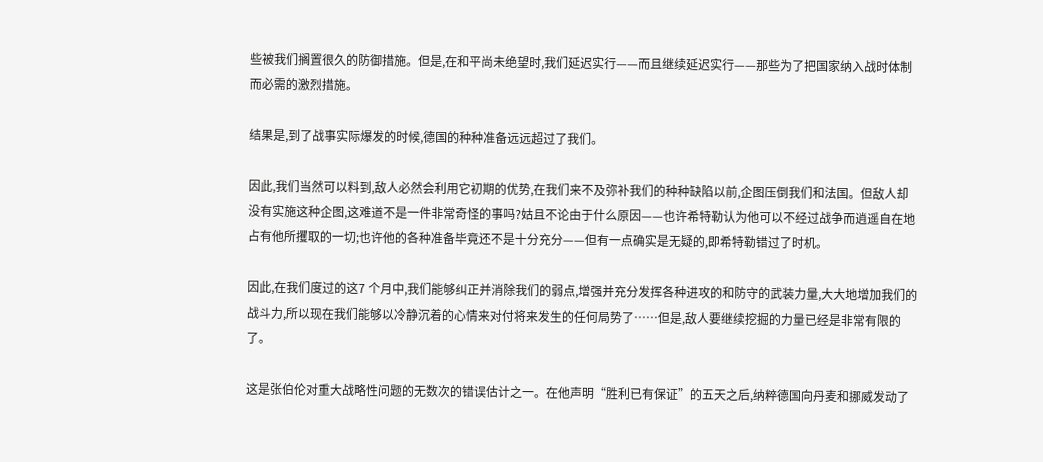些被我们搁置很久的防御措施。但是,在和平尚未绝望时,我们延迟实行——而且继续延迟实行——那些为了把国家纳入战时体制而必需的激烈措施。

结果是,到了战事实际爆发的时候,德国的种种准备远远超过了我们。

因此,我们当然可以料到,敌人必然会利用它初期的优势,在我们来不及弥补我们的种种缺陷以前,企图压倒我们和法国。但敌人却没有实施这种企图,这难道不是一件非常奇怪的事吗?姑且不论由于什么原因——也许希特勒认为他可以不经过战争而逍遥自在地占有他所攫取的一切;也许他的各种准备毕竟还不是十分充分——但有一点确实是无疑的,即希特勒错过了时机。

因此,在我们度过的这7 个月中,我们能够纠正并消除我们的弱点,增强并充分发挥各种进攻的和防守的武装力量,大大地增加我们的战斗力,所以现在我们能够以冷静沉着的心情来对付将来发生的任何局势了……但是,敌人要继续挖掘的力量已经是非常有限的了。

这是张伯伦对重大战略性问题的无数次的错误估计之一。在他声明“胜利已有保证”的五天之后,纳粹德国向丹麦和挪威发动了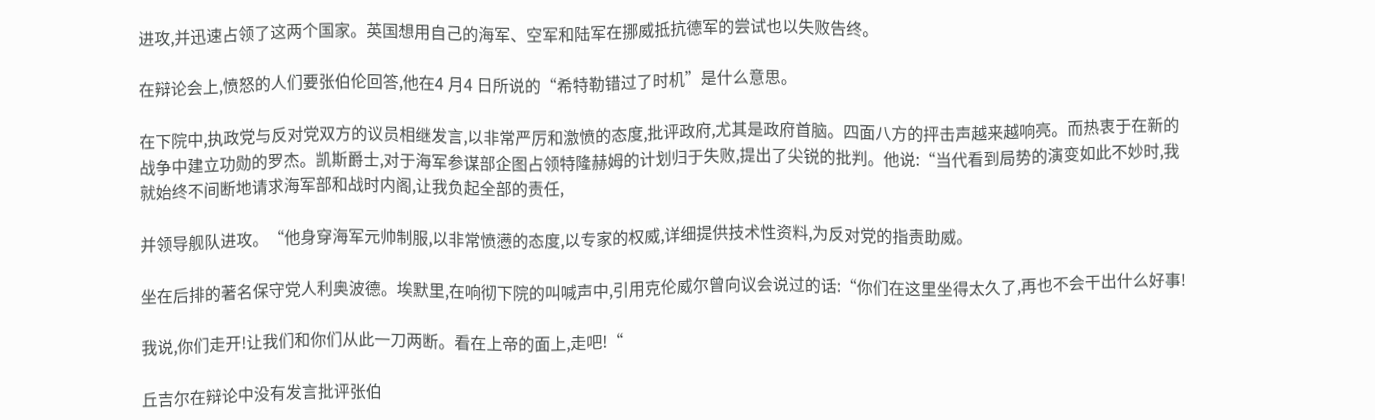进攻,并迅速占领了这两个国家。英国想用自己的海军、空军和陆军在挪威抵抗德军的尝试也以失败告终。

在辩论会上,愤怒的人们要张伯伦回答,他在4 月4 日所说的“希特勒错过了时机”是什么意思。

在下院中,执政党与反对党双方的议员相继发言,以非常严厉和激愤的态度,批评政府,尤其是政府首脑。四面八方的抨击声越来越响亮。而热衷于在新的战争中建立功勋的罗杰。凯斯爵士,对于海军参谋部企图占领特隆赫姆的计划归于失败,提出了尖锐的批判。他说:“当代看到局势的演变如此不妙时,我就始终不间断地请求海军部和战时内阁,让我负起全部的责任,

并领导舰队进攻。“他身穿海军元帅制服,以非常愤懑的态度,以专家的权威,详细提供技术性资料,为反对党的指责助威。

坐在后排的著名保守党人利奥波德。埃默里,在响彻下院的叫喊声中,引用克伦威尔曾向议会说过的话:“你们在这里坐得太久了,再也不会干出什么好事!

我说,你们走开!让我们和你们从此一刀两断。看在上帝的面上,走吧!“

丘吉尔在辩论中没有发言批评张伯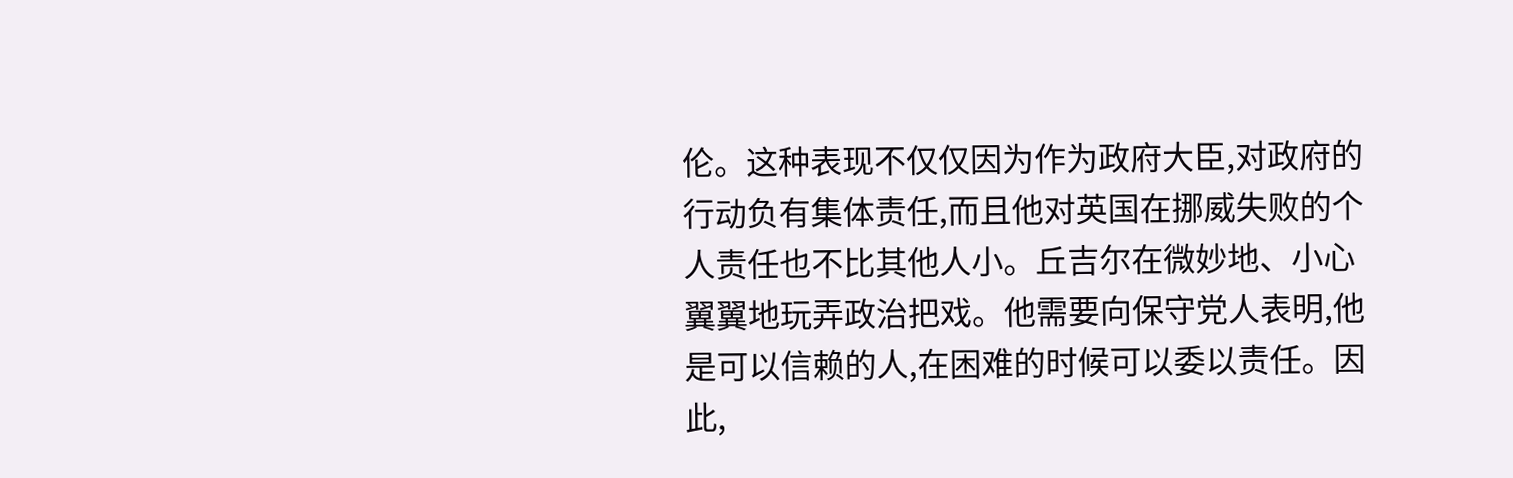伦。这种表现不仅仅因为作为政府大臣,对政府的行动负有集体责任,而且他对英国在挪威失败的个人责任也不比其他人小。丘吉尔在微妙地、小心翼翼地玩弄政治把戏。他需要向保守党人表明,他是可以信赖的人,在困难的时候可以委以责任。因此,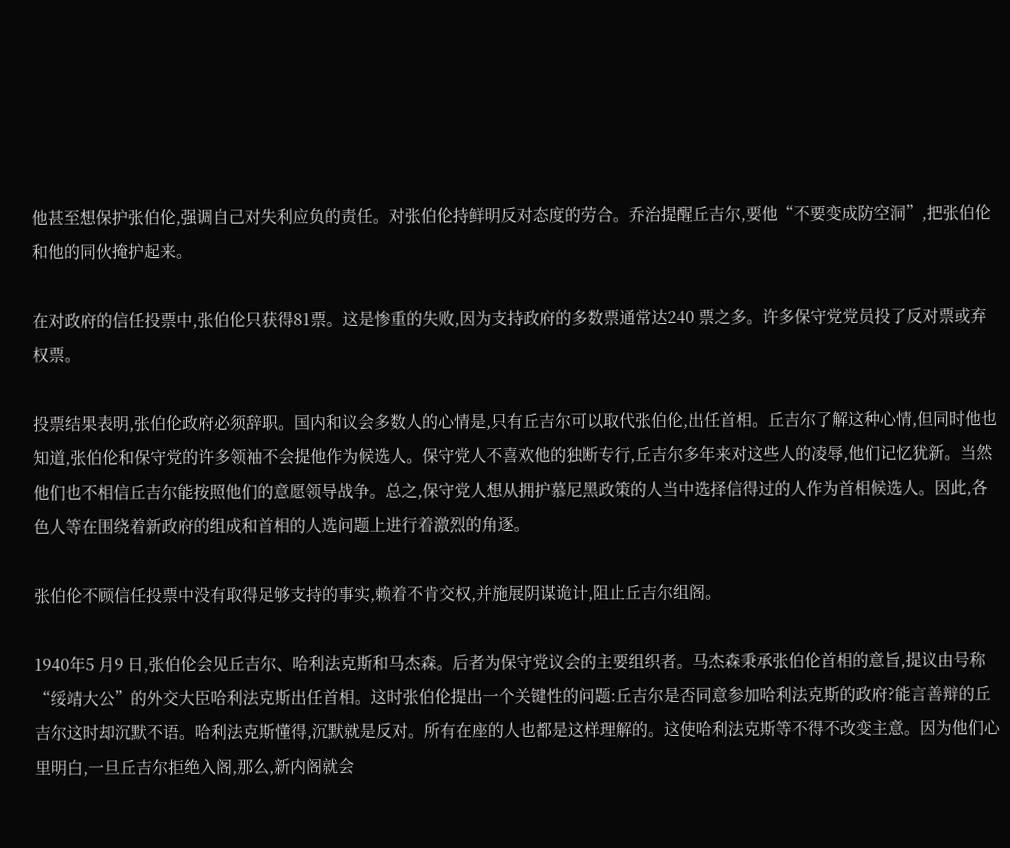他甚至想保护张伯伦,强调自己对失利应负的责任。对张伯伦持鲜明反对态度的劳合。乔治提醒丘吉尔,要他“不要变成防空洞”,把张伯伦和他的同伙掩护起来。

在对政府的信任投票中,张伯伦只获得81票。这是惨重的失败,因为支持政府的多数票通常达240 票之多。许多保守党党员投了反对票或弃权票。

投票结果表明,张伯伦政府必须辞职。国内和议会多数人的心情是,只有丘吉尔可以取代张伯伦,出任首相。丘吉尔了解这种心情,但同时他也知道,张伯伦和保守党的许多领袖不会提他作为候选人。保守党人不喜欢他的独断专行,丘吉尔多年来对这些人的凌辱,他们记忆犹新。当然他们也不相信丘吉尔能按照他们的意愿领导战争。总之,保守党人想从拥护慕尼黑政策的人当中选择信得过的人作为首相候选人。因此,各色人等在围绕着新政府的组成和首相的人选问题上进行着激烈的角逐。

张伯伦不顾信任投票中没有取得足够支持的事实,赖着不肯交权,并施展阴谋诡计,阻止丘吉尔组阁。

1940年5 月9 日,张伯伦会见丘吉尔、哈利法克斯和马杰森。后者为保守党议会的主要组织者。马杰森秉承张伯伦首相的意旨,提议由号称“绥靖大公”的外交大臣哈利法克斯出任首相。这时张伯伦提出一个关键性的问题:丘吉尔是否同意参加哈利法克斯的政府?能言善辩的丘吉尔这时却沉默不语。哈利法克斯懂得,沉默就是反对。所有在座的人也都是这样理解的。这使哈利法克斯等不得不改变主意。因为他们心里明白,一旦丘吉尔拒绝入阁,那么,新内阁就会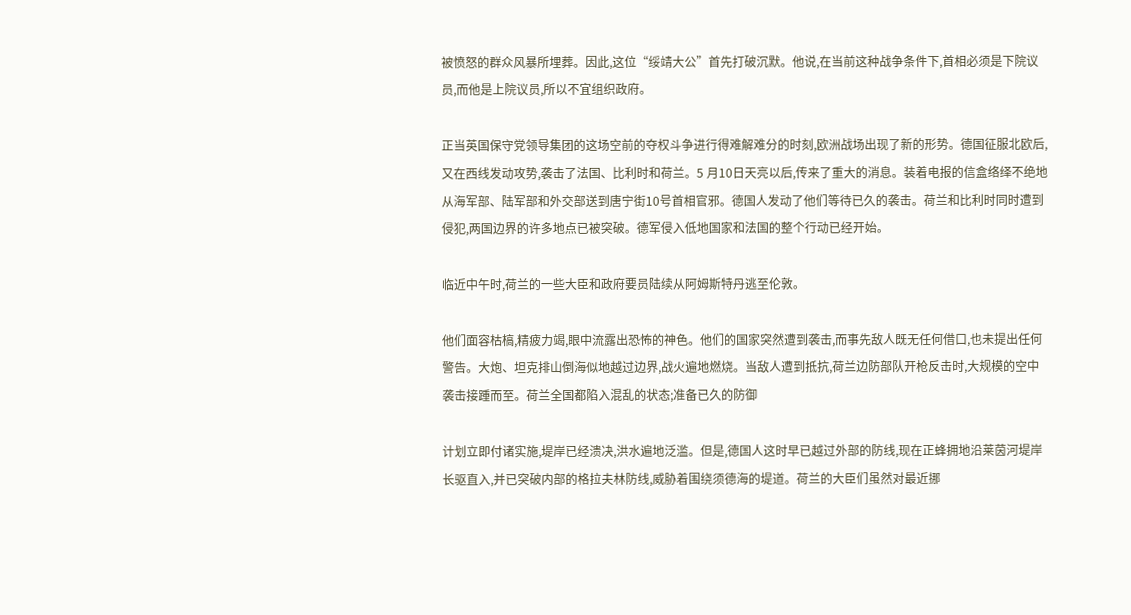被愤怒的群众风暴所埋葬。因此,这位“绥靖大公”首先打破沉默。他说,在当前这种战争条件下,首相必须是下院议员,而他是上院议员,所以不宜组织政府。

正当英国保守党领导集团的这场空前的夺权斗争进行得难解难分的时刻,欧洲战场出现了新的形势。德国征服北欧后,又在西线发动攻势,袭击了法国、比利时和荷兰。5 月10日天亮以后,传来了重大的消息。装着电报的信盒络绎不绝地从海军部、陆军部和外交部送到唐宁街10号首相官邪。德国人发动了他们等待已久的袭击。荷兰和比利时同时遭到侵犯,两国边界的许多地点已被突破。德军侵入低地国家和法国的整个行动已经开始。

临近中午时,荷兰的一些大臣和政府要员陆续从阿姆斯特丹逃至伦敦。

他们面容枯槁,精疲力竭,眼中流露出恐怖的神色。他们的国家突然遭到袭击,而事先敌人既无任何借口,也未提出任何警告。大炮、坦克排山倒海似地越过边界,战火遍地燃烧。当敌人遭到抵抗,荷兰边防部队开枪反击时,大规模的空中袭击接踵而至。荷兰全国都陷入混乱的状态;准备已久的防御

计划立即付诸实施,堤岸已经溃决,洪水遍地泛滥。但是,德国人这时早已越过外部的防线,现在正蜂拥地沿莱茵河堤岸长驱直入,并已突破内部的格拉夫林防线,威胁着围绕须德海的堤道。荷兰的大臣们虽然对最近挪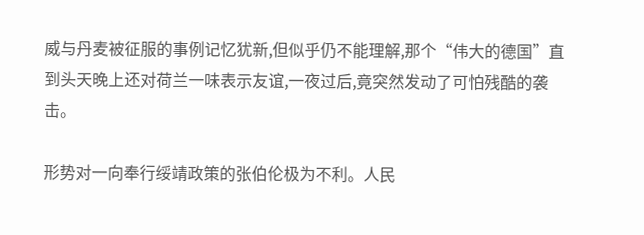威与丹麦被征服的事例记忆犹新,但似乎仍不能理解,那个“伟大的德国”直到头天晚上还对荷兰一味表示友谊,一夜过后,竟突然发动了可怕残酷的袭击。

形势对一向奉行绥靖政策的张伯伦极为不利。人民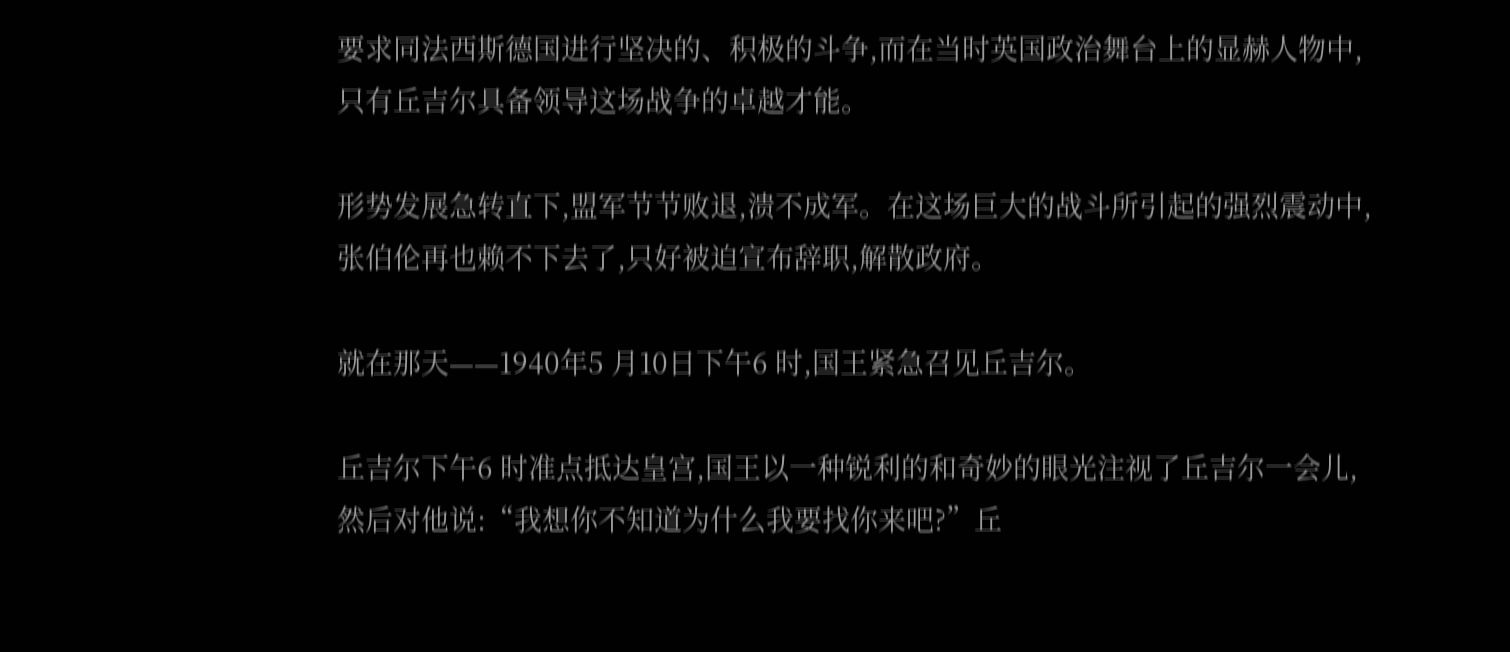要求同法西斯德国进行坚决的、积极的斗争,而在当时英国政治舞台上的显赫人物中,只有丘吉尔具备领导这场战争的卓越才能。

形势发展急转直下,盟军节节败退,溃不成军。在这场巨大的战斗所引起的强烈震动中,张伯伦再也赖不下去了,只好被迫宣布辞职,解散政府。

就在那天——1940年5 月10日下午6 时,国王紧急召见丘吉尔。

丘吉尔下午6 时准点抵达皇宫,国王以一种锐利的和奇妙的眼光注视了丘吉尔一会儿,然后对他说:“我想你不知道为什么我要找你来吧?”丘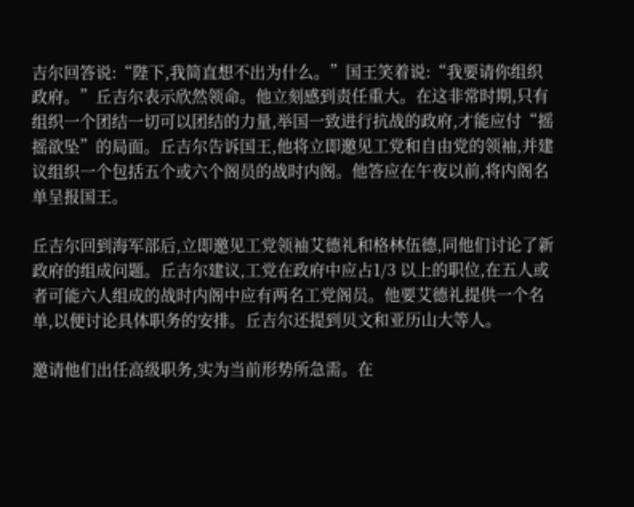吉尔回答说:“陛下,我简直想不出为什么。”国王笑着说:“我要请你组织政府。”丘吉尔表示欣然领命。他立刻感到责任重大。在这非常时期,只有组织一个团结一切可以团结的力量,举国一致进行抗战的政府,才能应付“摇摇欲坠”的局面。丘吉尔告诉国王,他将立即邀见工党和自由党的领袖,并建议组织一个包括五个或六个阁员的战时内阁。他答应在午夜以前,将内阁名单呈报国王。

丘吉尔回到海军部后,立即邀见工党领袖艾德礼和格林伍德,同他们讨论了新政府的组成问题。丘吉尔建议,工党在政府中应占1/3 以上的职位,在五人或者可能六人组成的战时内阁中应有两名工党阁员。他要艾德礼提供一个名单,以便讨论具体职务的安排。丘吉尔还提到贝文和亚历山大等人。

邀请他们出任高级职务,实为当前形势所急需。在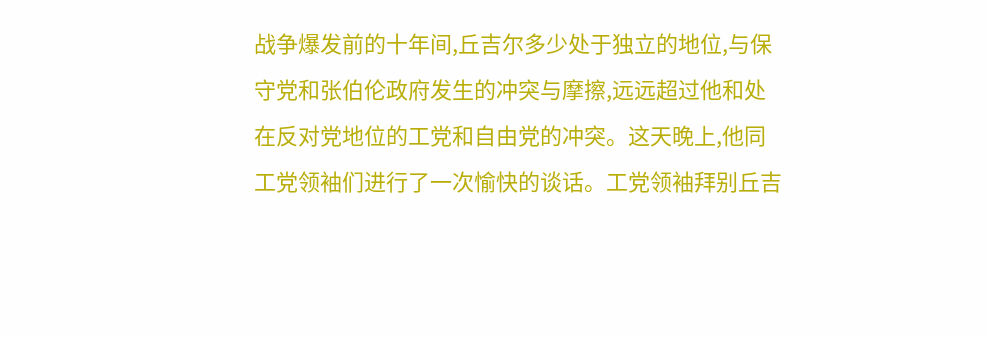战争爆发前的十年间,丘吉尔多少处于独立的地位,与保守党和张伯伦政府发生的冲突与摩擦,远远超过他和处在反对党地位的工党和自由党的冲突。这天晚上,他同工党领袖们进行了一次愉快的谈话。工党领袖拜别丘吉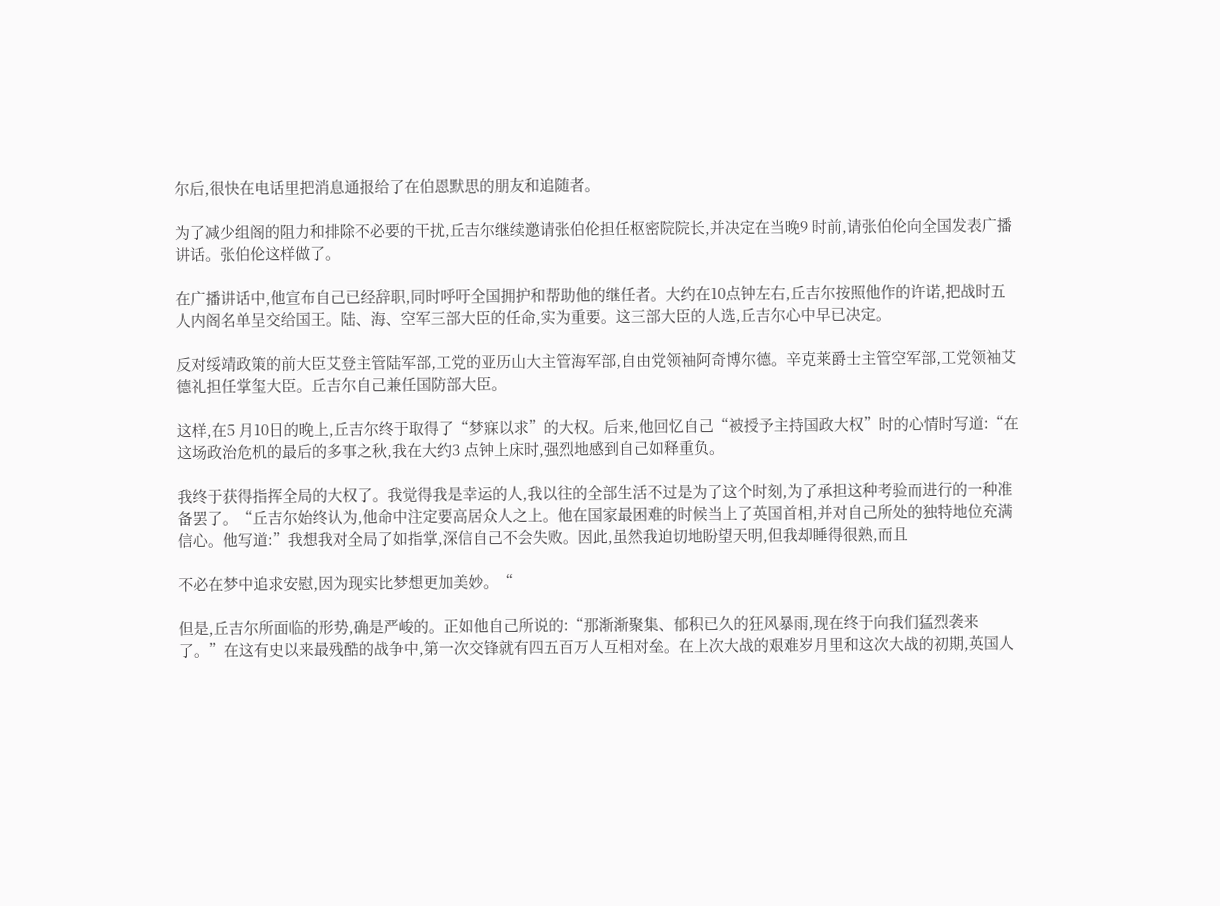尔后,很快在电话里把消息通报给了在伯恩默思的朋友和追随者。

为了减少组阁的阻力和排除不必要的干扰,丘吉尔继续邀请张伯伦担任枢密院院长,并决定在当晚9 时前,请张伯伦向全国发表广播讲话。张伯伦这样做了。

在广播讲话中,他宣布自己已经辞职,同时呼吁全国拥护和帮助他的继任者。大约在10点钟左右,丘吉尔按照他作的许诺,把战时五人内阁名单呈交给国王。陆、海、空军三部大臣的任命,实为重要。这三部大臣的人选,丘吉尔心中早已决定。

反对绥靖政策的前大臣艾登主管陆军部,工党的亚历山大主管海军部,自由党领袖阿奇博尔德。辛克莱爵士主管空军部,工党领袖艾德礼担任掌玺大臣。丘吉尔自己兼任国防部大臣。

这样,在5 月10日的晚上,丘吉尔终于取得了“梦寐以求”的大权。后来,他回忆自己“被授予主持国政大权”时的心情时写道:“在这场政治危机的最后的多事之秋,我在大约3 点钟上床时,强烈地感到自己如释重负。

我终于获得指挥全局的大权了。我觉得我是幸运的人,我以往的全部生活不过是为了这个时刻,为了承担这种考验而进行的一种准备罢了。“丘吉尔始终认为,他命中注定要高居众人之上。他在国家最困难的时候当上了英国首相,并对自己所处的独特地位充满信心。他写道:”我想我对全局了如指掌,深信自己不会失败。因此,虽然我迫切地盼望天明,但我却睡得很熟,而且

不必在梦中追求安慰,因为现实比梦想更加美妙。“

但是,丘吉尔所面临的形势,确是严峻的。正如他自己所说的:“那渐渐聚集、郁积已久的狂风暴雨,现在终于向我们猛烈袭来了。”在这有史以来最残酷的战争中,第一次交锋就有四五百万人互相对垒。在上次大战的艰难岁月里和这次大战的初期,英国人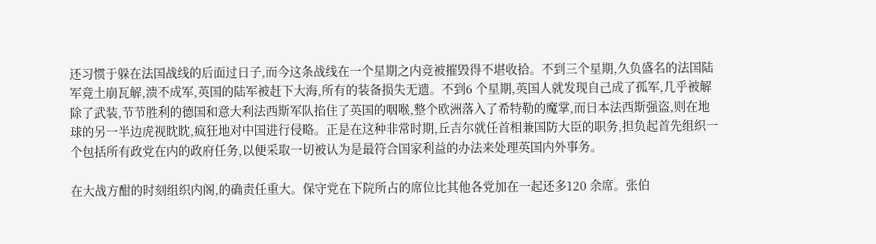还习惯于躲在法国战线的后面过日子,而今这条战线在一个星期之内竞被摧毁得不堪收拾。不到三个星期,久负盛名的法国陆军竟土崩瓦解,溃不成军,英国的陆军被赶下大海,所有的装备损失无遗。不到6 个星期,英国人就发现自己成了孤军,几乎被解除了武装,节节胜利的德国和意大利法西斯军队掐住了英国的咽喉,整个欧洲落入了希特勒的魔掌,而日本法西斯强盗,则在地球的另一半边虎视眈眈,疯狂地对中国进行侵略。正是在这种非常时期,丘吉尔就任首相兼国防大臣的职务,担负起首先组织一个包括所有政党在内的政府任务,以便采取一切被认为是最符合国家利益的办法来处理英国内外事务。

在大战方酣的时刻组织内阁,的确责任重大。保守党在下院所占的席位比其他各党加在一起还多120 余席。张伯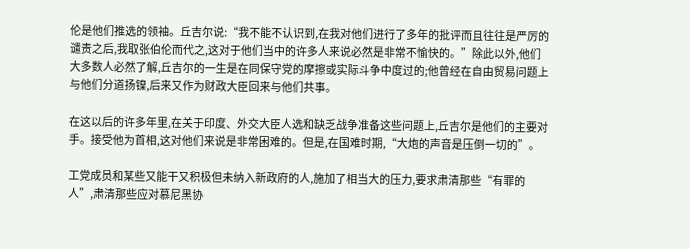伦是他们推选的领袖。丘吉尔说:“我不能不认识到,在我对他们进行了多年的批评而且往往是严厉的谴责之后,我取张伯伦而代之,这对于他们当中的许多人来说必然是非常不愉快的。”除此以外,他们大多数人必然了解,丘吉尔的一生是在同保守党的摩擦或实际斗争中度过的;他曾经在自由贸易问题上与他们分道扬镍,后来又作为财政大臣回来与他们共事。

在这以后的许多年里,在关于印度、外交大臣人选和缺乏战争准备这些问题上,丘吉尔是他们的主要对手。接受他为首相,这对他们来说是非常困难的。但是,在国难时期,“大炮的声音是压倒一切的”。

工党成员和某些又能干又积极但未纳入新政府的人,施加了相当大的压力,要求肃清那些“有罪的人”,肃清那些应对慕尼黑协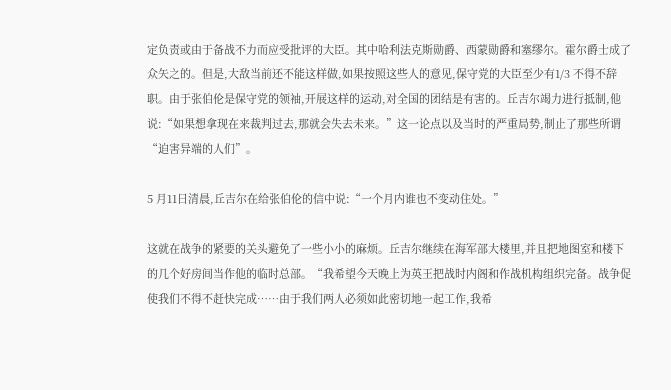定负责或由于备战不力而应受批评的大臣。其中哈利法克斯勋爵、西蒙勋爵和塞缪尔。霍尔爵士成了众矢之的。但是,大敌当前还不能这样做,如果按照这些人的意见,保守党的大臣至少有1/3 不得不辞职。由于张伯伦是保守党的领袖,开展这样的运动,对全国的团结是有害的。丘吉尔竭力进行抵制,他说:“如果想拿现在来裁判过去,那就会失去未来。”这一论点以及当时的严重局势,制止了那些所谓“迫害异端的人们”。

5 月11日清晨,丘吉尔在给张伯伦的信中说:“一个月内谁也不变动住处。”

这就在战争的紧要的关头避免了一些小小的麻烦。丘吉尔继续在海军部大楼里,并且把地图室和楼下的几个好房间当作他的临时总部。“我希望今天晚上为英王把战时内阁和作战机构组织完备。战争促使我们不得不赶快完成……由于我们两人必须如此密切地一起工作,我希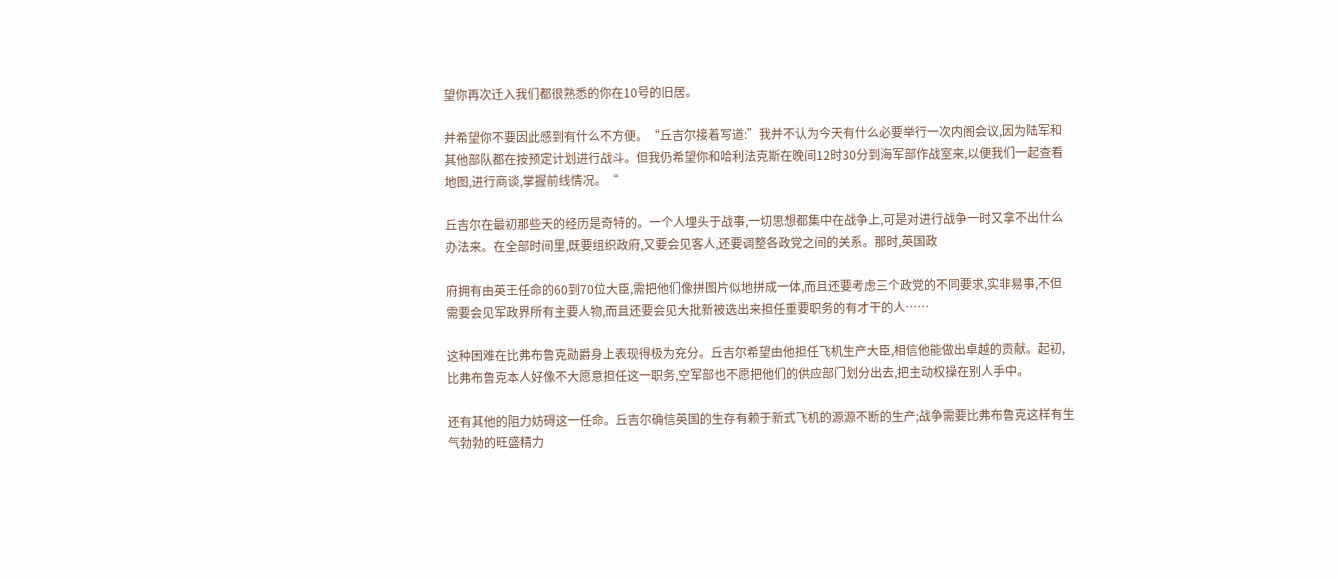望你再次迁入我们都很熟悉的你在10号的旧居。

并希望你不要因此感到有什么不方便。“丘吉尔接着写道:”我并不认为今天有什么必要举行一次内阁会议,因为陆军和其他部队都在按预定计划进行战斗。但我仍希望你和哈利法克斯在晚间12时30分到海军部作战室来,以便我们一起查看地图,进行商谈,掌握前线情况。“

丘吉尔在最初那些天的经历是奇特的。一个人埋头于战事,一切思想都集中在战争上,可是对进行战争一时又拿不出什么办法来。在全部时间里,既要组织政府,又要会见客人,还要调整各政党之间的关系。那时,英国政

府拥有由英王任命的60到70位大臣,需把他们像拼图片似地拼成一体,而且还要考虑三个政党的不同要求,实非易事,不但需要会见军政界所有主要人物,而且还要会见大批新被选出来担任重要职务的有才干的人……

这种困难在比弗布鲁克勋爵身上表现得极为充分。丘吉尔希望由他担任飞机生产大臣,相信他能做出卓越的贡献。起初,比弗布鲁克本人好像不大愿意担任这一职务,空军部也不愿把他们的供应部门划分出去,把主动权操在别人手中。

还有其他的阻力妨碍这一任命。丘吉尔确信英国的生存有赖于新式飞机的源源不断的生产;战争需要比弗布鲁克这样有生气勃勃的旺盛精力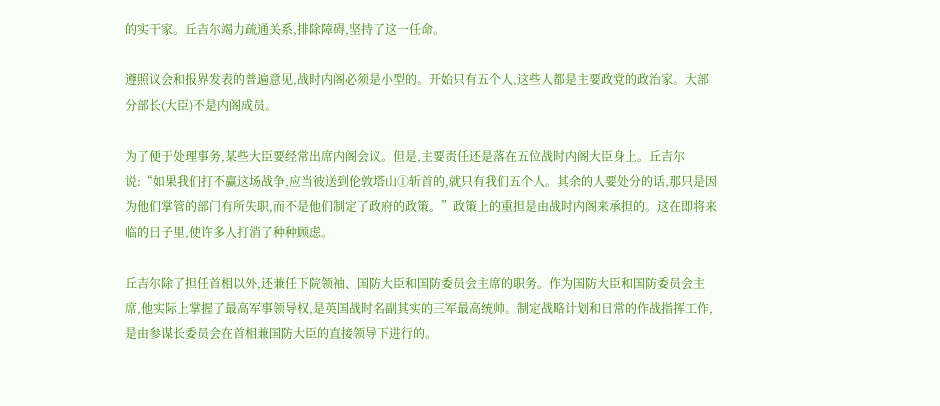的实干家。丘吉尔竭力疏通关系,排除障碍,坚持了这一任命。

遵照议会和报界发表的普遍意见,战时内阁必须是小型的。开始只有五个人,这些人都是主要政党的政治家。大部分部长(大臣)不是内阁成员。

为了便于处理事务,某些大臣要经常出席内阁会议。但是,主要责任还是落在五位战时内阁大臣身上。丘吉尔说:“如果我们打不赢这场战争,应当彼送到伦敦塔山①斩首的,就只有我们五个人。其余的人要处分的话,那只是因为他们掌管的部门有所失职,而不是他们制定了政府的政策。”政策上的重担是由战时内阁来承担的。这在即将来临的日子里,使许多人打消了种种顾虑。

丘吉尔除了担任首相以外,还兼任下院领袖、国防大臣和国防委员会主席的职务。作为国防大臣和国防委员会主席,他实际上掌握了最高军事领导权,是英国战时名副其实的三军最高统帅。制定战略计划和日常的作战指挥工作,是由参谋长委员会在首相兼国防大臣的直接领导下进行的。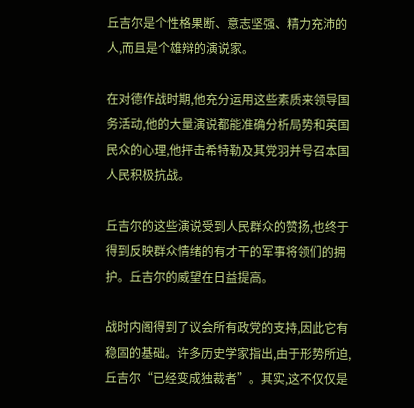丘吉尔是个性格果断、意志坚强、精力充沛的人,而且是个雄辩的演说家。

在对德作战时期,他充分运用这些素质来领导国务活动,他的大量演说都能准确分析局势和英国民众的心理,他抨击希特勒及其党羽并号召本国人民积极抗战。

丘吉尔的这些演说受到人民群众的赞扬,也终于得到反映群众情绪的有才干的军事将领们的拥护。丘吉尔的威望在日益提高。

战时内阁得到了议会所有政党的支持,因此它有稳固的基础。许多历史学家指出,由于形势所迫,丘吉尔“已经变成独裁者”。其实,这不仅仅是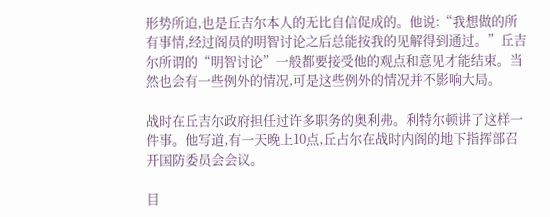形势所迫,也是丘吉尔本人的无比自信促成的。他说:“我想做的所有事情,经过阁员的明智讨论之后总能按我的见解得到通过。”丘吉尔所谓的“明智讨论”一般都要接受他的观点和意见才能结束。当然也会有一些例外的情况,可是这些例外的情况并不影响大局。

战时在丘吉尔政府担任过许多职务的奥利弗。利特尔顿讲了这样一件事。他写道,有一天晚上10点,丘占尔在战时内阁的地下指挥部召开国防委员会会议。

目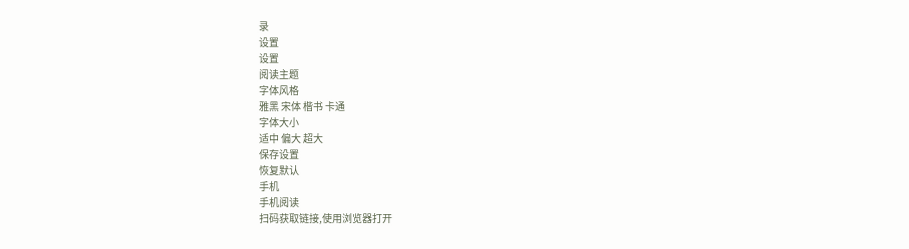录
设置
设置
阅读主题
字体风格
雅黑 宋体 楷书 卡通
字体大小
适中 偏大 超大
保存设置
恢复默认
手机
手机阅读
扫码获取链接,使用浏览器打开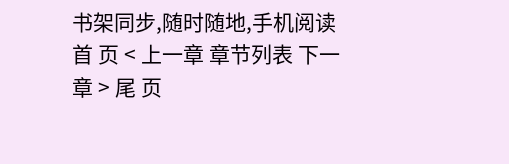书架同步,随时随地,手机阅读
首 页 < 上一章 章节列表 下一章 > 尾 页